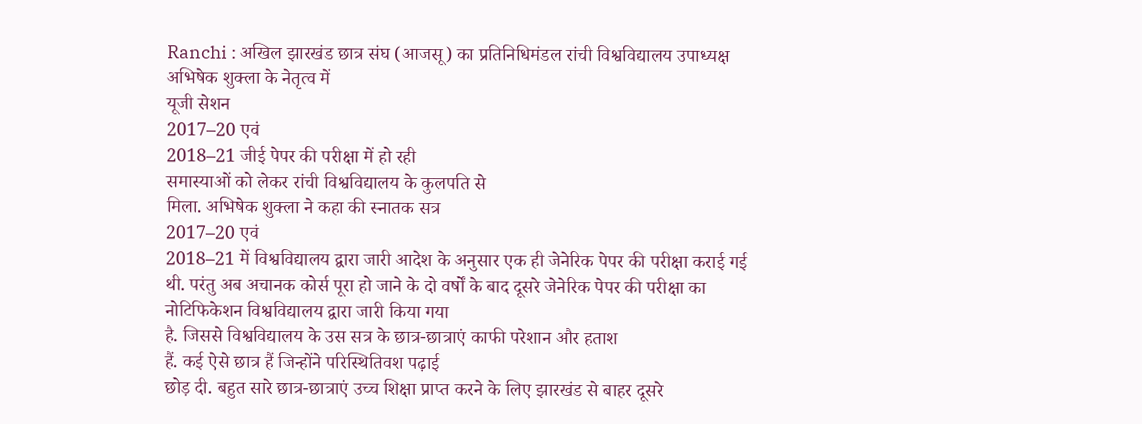Ranchi : अखिल झारखंड छात्र संघ (आजसू) का प्रतिनिधिमंडल रांची विश्वविद्यालय उपाध्यक्ष अभिषेक शुक्ला के नेतृत्व में
यूजी सेशन
2017–20 एवं
2018–21 जीई पेपर की परीक्षा में हो रही
समास्याओं को लेकर रांची विश्वविद्यालय के कुलपति से
मिला. अभिषेक शुक्ला ने कहा की स्नातक सत्र
2017–20 एवं
2018–21 में विश्वविद्यालय द्वारा जारी आदेश के अनुसार एक ही जेनेरिक पेपर की परीक्षा कराई गई
थी. परंतु अब अचानक कोर्स पूरा हो जाने के दो वर्षों के बाद दूसरे जेनेरिक पेपर की परीक्षा का नोटिफिकेशन विश्वविद्यालय द्वारा जारी किया गया
है. जिससे विश्वविद्यालय के उस सत्र के छात्र-छात्राएं काफी परेशान और हताश
हैं. कई ऐसे छात्र हैं जिन्होंने परिस्थितिवश पढ़ाई
छोड़ दी. बहुत सारे छात्र-छात्राएं उच्च शिक्षा प्राप्त करने के लिए झारखंड से बाहर दूसरे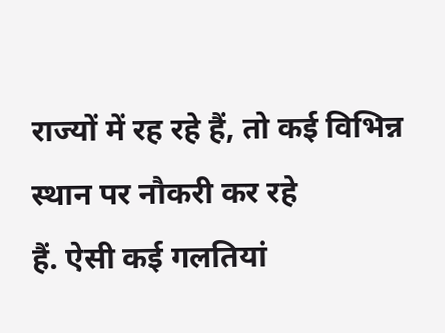राज्यों में रह रहे हैं, तो कई विभिन्न स्थान पर नौकरी कर रहे
हैं. ऐसी कई गलतियां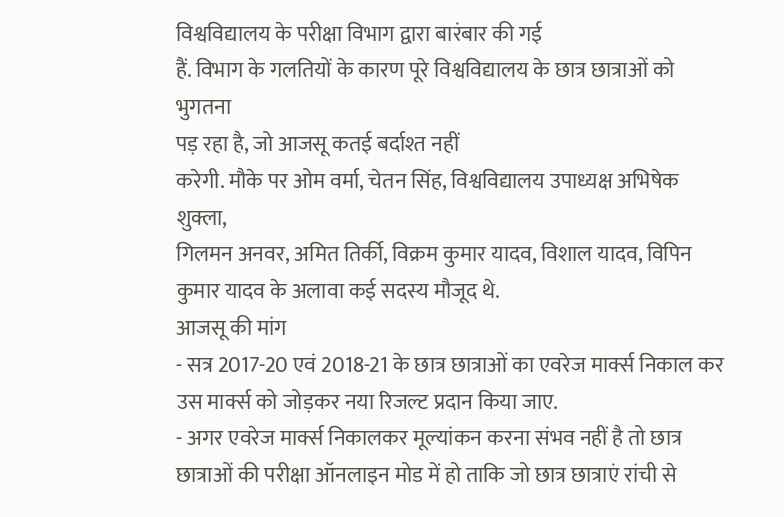विश्वविद्यालय के परीक्षा विभाग द्वारा बारंबार की गई
हैं. विभाग के गलतियों के कारण पूरे विश्वविद्यालय के छात्र छात्राओं को भुगतना
पड़ रहा है, जो आजसू कतई बर्दाश्त नहीं
करेगी. मौके पर ओम वर्मा, चेतन सिंह, विश्वविद्यालय उपाध्यक्ष अभिषेक शुक्ला,
गिलमन अनवर, अमित तिर्की, विक्रम कुमार यादव, विशाल यादव, विपिन कुमार यादव के अलावा कई सदस्य मौजूद थे.
आजसू की मांग
- सत्र 2017-20 एवं 2018-21 के छात्र छात्राओं का एवरेज मार्क्स निकाल कर उस मार्क्स को जोड़कर नया रिजल्ट प्रदान किया जाए.
- अगर एवरेज मार्क्स निकालकर मूल्यांकन करना संभव नहीं है तो छात्र छात्राओं की परीक्षा ऑनलाइन मोड में हो ताकि जो छात्र छात्राएं रांची से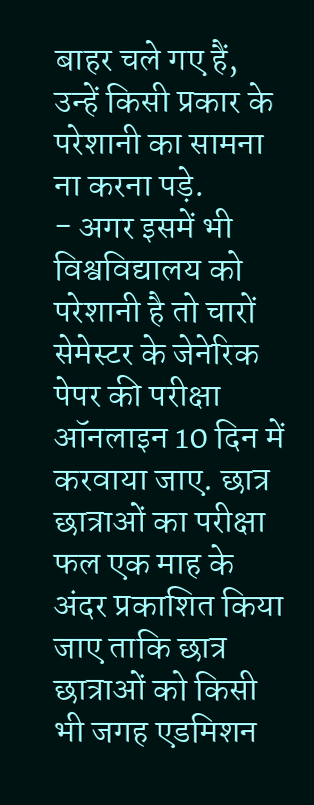बाहर चले गए हैं, उन्हें किसी प्रकार के परेशानी का सामना ना करना पड़े.
- अगर इसमें भी विश्वविद्यालय को परेशानी है तो चारों सेमेस्टर के जेनेरिक पेपर की परीक्षा ऑनलाइन 10 दिन में करवाया जाए. छात्र छात्राओं का परीक्षा फल एक माह के अंदर प्रकाशित किया जाए ताकि छात्र छात्राओं को किसी भी जगह एडमिशन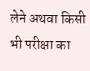लेने अथवा किसी भी परीक्षा का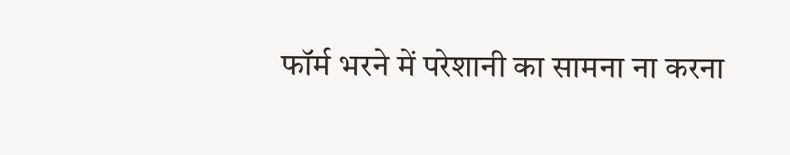फॉर्म भरने में परेशानी का सामना ना करना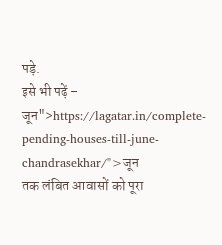पड़े.
इसे भी पढ़ें – जून">https://lagatar.in/complete-pending-houses-till-june-chandrasekhar/">जून
तक लंबित आवासों को पूरा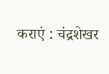कराएं : चंद्रशेखर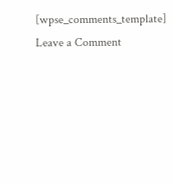[wpse_comments_template]
Leave a Comment